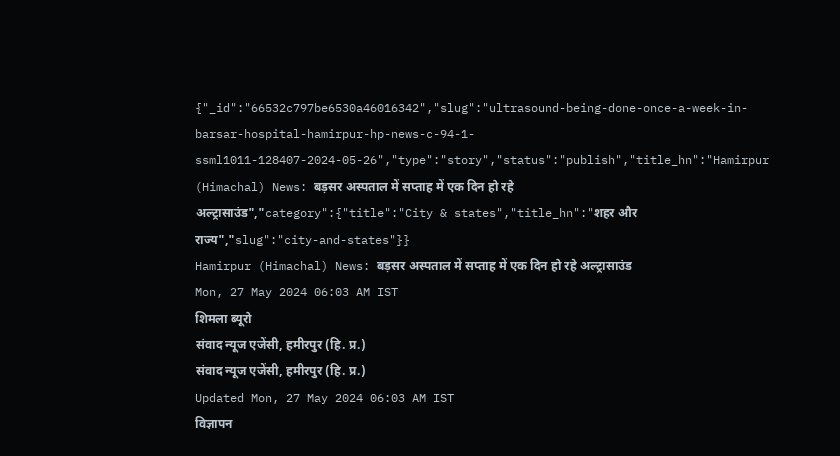{"_id":"66532c797be6530a46016342","slug":"ultrasound-being-done-once-a-week-in-barsar-hospital-hamirpur-hp-news-c-94-1-ssml1011-128407-2024-05-26","type":"story","status":"publish","title_hn":"Hamirpur (Himachal) News: बड़सर अस्पताल में सप्ताह में एक दिन हो रहे अल्ट्रासाउंड","category":{"title":"City & states","title_hn":"शहर और राज्य","slug":"city-and-states"}}
Hamirpur (Himachal) News: बड़सर अस्पताल में सप्ताह में एक दिन हो रहे अल्ट्रासाउंड
Mon, 27 May 2024 06:03 AM IST
शिमला ब्यूरो
संवाद न्यूज एजेंसी, हमीरपुर (हि. प्र.)
संवाद न्यूज एजेंसी, हमीरपुर (हि. प्र.)
Updated Mon, 27 May 2024 06:03 AM IST
विज्ञापन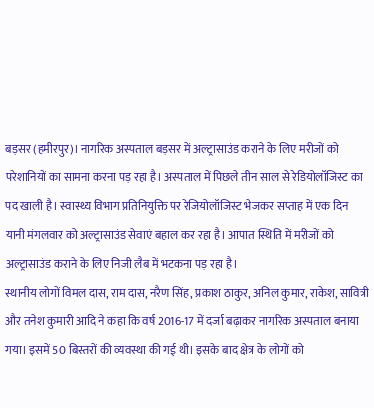बड़सर (हमीरपुर)। नागरिक अस्पताल बड़सर में अल्ट्रासाउंड कराने के लिए मरीजों को परेशानियों का सामना करना पड़ रहा है। अस्पताल में पिछले तीन साल से रेडियोलॉजिस्ट का पद खाली है। स्वास्थ्य विभाग प्रतिनियुक्ति पर रेजियोलॉजिस्ट भेजकर सप्ताह में एक दिन यानी मंगलवार को अल्ट्रासाउंड सेवाएं बहाल कर रहा है। आपात स्थिति में मरीजों को अल्ट्रासाउंड कराने के लिए निजी लैब में भटकना पड़ रहा है।
स्थानीय लोगों विमल दास, राम दास, नरैण सिंह, प्रकाश ठाकुर, अनिल कुमार, राकेश, सावित्री और तनेश कुमारी आदि ने कहा कि वर्ष 2016-17 में दर्जा बढ़ाकर नागरिक अस्पताल बनाया गया। इसमें 50 बिस्तरों की व्यवस्था की गई थी। इसके बाद क्षेत्र के लोगों को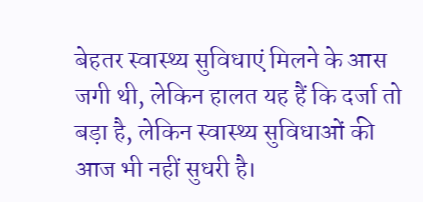बेहतर स्वास्थ्य सुविधाएं मिलने के आस जगी थी, लेकिन हालत यह हैं कि दर्जा तो बड़ा है, लेकिन स्वास्थ्य सुविधाओं की आज भी नहीं सुधरी है।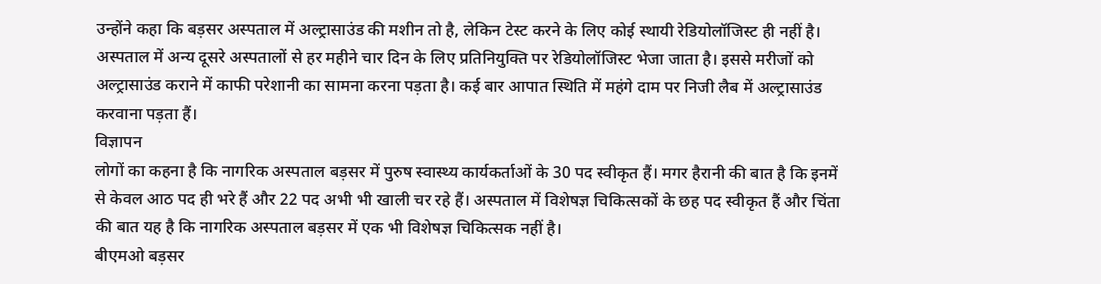उन्होंने कहा कि बड़सर अस्पताल में अल्ट्रासाउंड की मशीन तो है, लेकिन टेस्ट करने के लिए कोई स्थायी रेडियोलॉजिस्ट ही नहीं है। अस्पताल में अन्य दूसरे अस्पतालों से हर महीने चार दिन के लिए प्रतिनियुक्ति पर रेडियोलॉजिस्ट भेजा जाता है। इससे मरीजों को अल्ट्रासाउंड कराने में काफी परेशानी का सामना करना पड़ता है। कई बार आपात स्थिति में महंगे दाम पर निजी लैब में अल्ट्रासाउंड करवाना पड़ता हैं।
विज्ञापन
लोगों का कहना है कि नागरिक अस्पताल बड़सर में पुरुष स्वास्थ्य कार्यकर्ताओं के 30 पद स्वीकृत हैं। मगर हैरानी की बात है कि इनमें से केवल आठ पद ही भरे हैं और 22 पद अभी भी खाली चर रहे हैं। अस्पताल में विशेषज्ञ चिकित्सकों के छह पद स्वीकृत हैं और चिंता की बात यह है कि नागरिक अस्पताल बड़सर में एक भी विशेषज्ञ चिकित्सक नहीं है।
बीएमओ बड़सर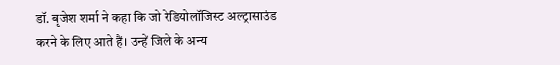डॉ. बृजेश शर्मा ने कहा कि जो रेडियोलॉजिस्ट अल्ट्रासाउंड करने के लिए आते हैं। उन्हें जिले के अन्य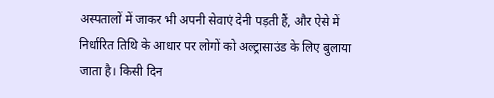अस्पतालों में जाकर भी अपनी सेवाएं देनी पड़ती हैं, और ऐसे में निर्धारित तिथि के आधार पर लोगों को अल्ट्रासाउंड के लिए बुलाया जाता है। किसी दिन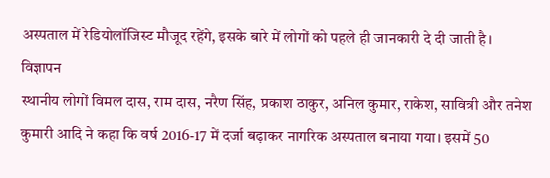अस्पताल में रेडियोलॉजिस्ट मौजूद रहेंगे, इसके बारे में लोगों को पहले ही जानकारी दे दी जाती है।
विज्ञापन
स्थानीय लोगों विमल दास, राम दास, नरैण सिंह, प्रकाश ठाकुर, अनिल कुमार, राकेश, सावित्री और तनेश कुमारी आदि ने कहा कि वर्ष 2016-17 में दर्जा बढ़ाकर नागरिक अस्पताल बनाया गया। इसमें 50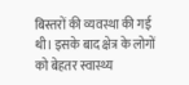बिस्तरों की व्यवस्था की गई थी। इसके बाद क्षेत्र के लोगों को बेहतर स्वास्थ्य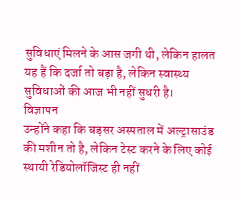सुविधाएं मिलने के आस जगी थी, लेकिन हालत यह हैं कि दर्जा तो बड़ा है, लेकिन स्वास्थ्य सुविधाओं की आज भी नहीं सुधरी है।
विज्ञापन
उन्होंने कहा कि बड़सर अस्पताल में अल्ट्रासाउंड की मशीन तो है, लेकिन टेस्ट करने के लिए कोई स्थायी रेडियोलॉजिस्ट ही नहीं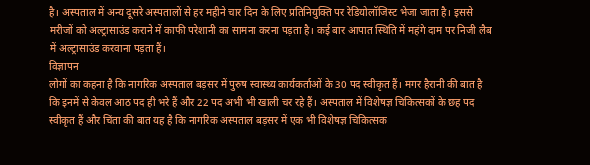है। अस्पताल में अन्य दूसरे अस्पतालों से हर महीने चार दिन के लिए प्रतिनियुक्ति पर रेडियोलॉजिस्ट भेजा जाता है। इससे मरीजों को अल्ट्रासाउंड कराने में काफी परेशानी का सामना करना पड़ता है। कई बार आपात स्थिति में महंगे दाम पर निजी लैब में अल्ट्रासाउंड करवाना पड़ता हैं।
विज्ञापन
लोगों का कहना है कि नागरिक अस्पताल बड़सर में पुरुष स्वास्थ्य कार्यकर्ताओं के 30 पद स्वीकृत हैं। मगर हैरानी की बात है कि इनमें से केवल आठ पद ही भरे हैं और 22 पद अभी भी खाली चर रहे हैं। अस्पताल में विशेषज्ञ चिकित्सकों के छह पद स्वीकृत हैं और चिंता की बात यह है कि नागरिक अस्पताल बड़सर में एक भी विशेषज्ञ चिकित्सक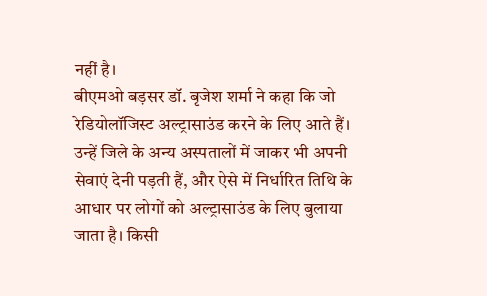नहीं है।
बीएमओ बड़सर डॉ. बृजेश शर्मा ने कहा कि जो रेडियोलॉजिस्ट अल्ट्रासाउंड करने के लिए आते हैं। उन्हें जिले के अन्य अस्पतालों में जाकर भी अपनी सेवाएं देनी पड़ती हैं, और ऐसे में निर्धारित तिथि के आधार पर लोगों को अल्ट्रासाउंड के लिए बुलाया जाता है। किसी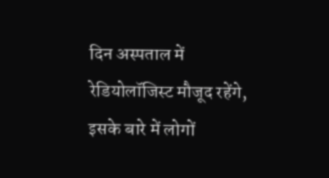दिन अस्पताल में रेडियोलॉजिस्ट मौजूद रहेंगे, इसके बारे में लोगों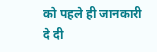को पहले ही जानकारी दे दी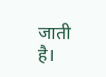जाती है।